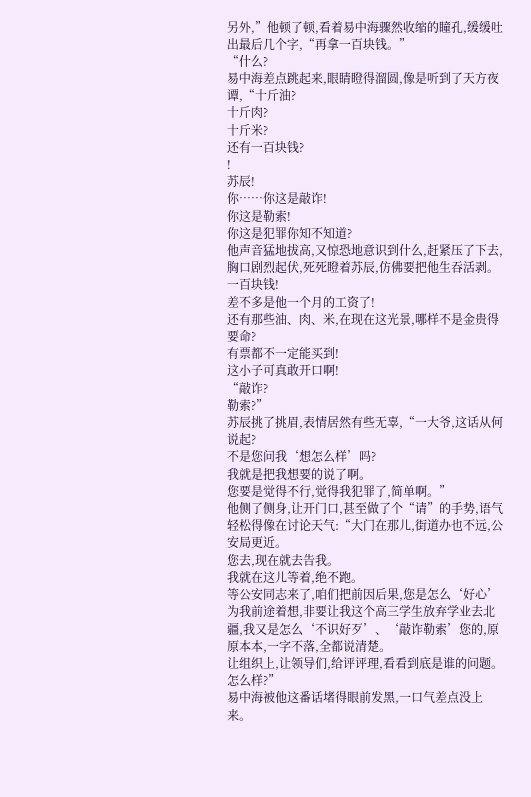另外,”他顿了顿,看着易中海骤然收缩的瞳孔,缓缓吐出最后几个字,“再拿一百块钱。”
“什么?
易中海差点跳起来,眼睛瞪得溜圆,像是听到了天方夜谭,“十斤油?
十斤肉?
十斤米?
还有一百块钱?
!
苏辰!
你……你这是敲诈!
你这是勒索!
你这是犯罪你知不知道?
他声音猛地拔高,又惊恐地意识到什么,赶紧压了下去,胸口剧烈起伏,死死瞪着苏辰,仿佛要把他生吞活剥。
一百块钱!
差不多是他一个月的工资了!
还有那些油、肉、米,在现在这光景,哪样不是金贵得要命?
有票都不一定能买到!
这小子可真敢开口啊!
“敲诈?
勒索?”
苏辰挑了挑眉,表情居然有些无辜,“一大爷,这话从何说起?
不是您问我‘想怎么样’吗?
我就是把我想要的说了啊。
您要是觉得不行,觉得我犯罪了,简单啊。”
他侧了侧身,让开门口,甚至做了个“请”的手势,语气轻松得像在讨论天气:“大门在那儿,街道办也不远,公安局更近。
您去,现在就去告我。
我就在这儿等着,绝不跑。
等公安同志来了,咱们把前因后果,您是怎么‘好心’为我前途着想,非要让我这个高三学生放弃学业去北疆,我又是怎么‘不识好歹’、‘敲诈勒索’您的,原原本本,一字不落,全都说清楚。
让组织上,让领导们,给评评理,看看到底是谁的问题。
怎么样?”
易中海被他这番话堵得眼前发黑,一口气差点没上来。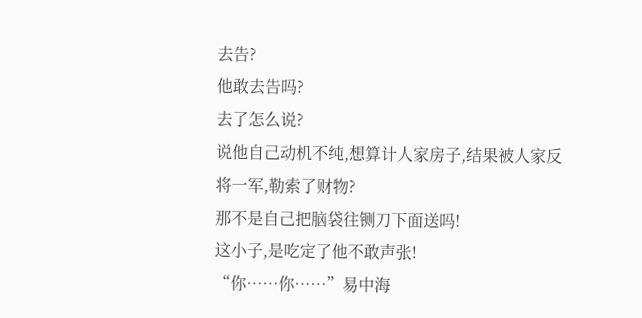去告?
他敢去告吗?
去了怎么说?
说他自己动机不纯,想算计人家房子,结果被人家反将一军,勒索了财物?
那不是自己把脑袋往铡刀下面送吗!
这小子,是吃定了他不敢声张!
“你……你……”易中海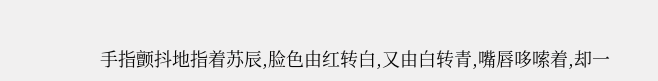手指颤抖地指着苏辰,脸色由红转白,又由白转青,嘴唇哆嗦着,却一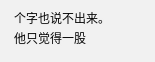个字也说不出来。
他只觉得一股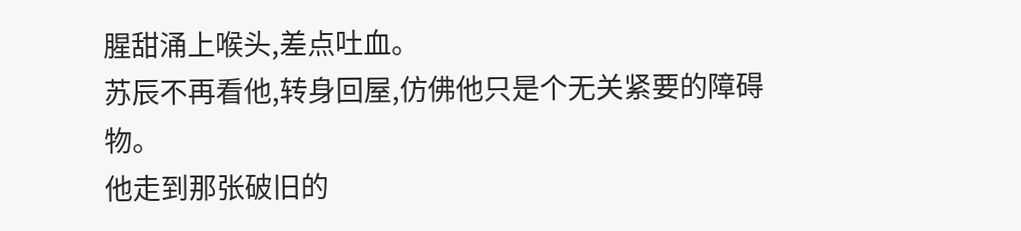腥甜涌上喉头,差点吐血。
苏辰不再看他,转身回屋,仿佛他只是个无关紧要的障碍物。
他走到那张破旧的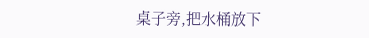桌子旁,把水桶放下